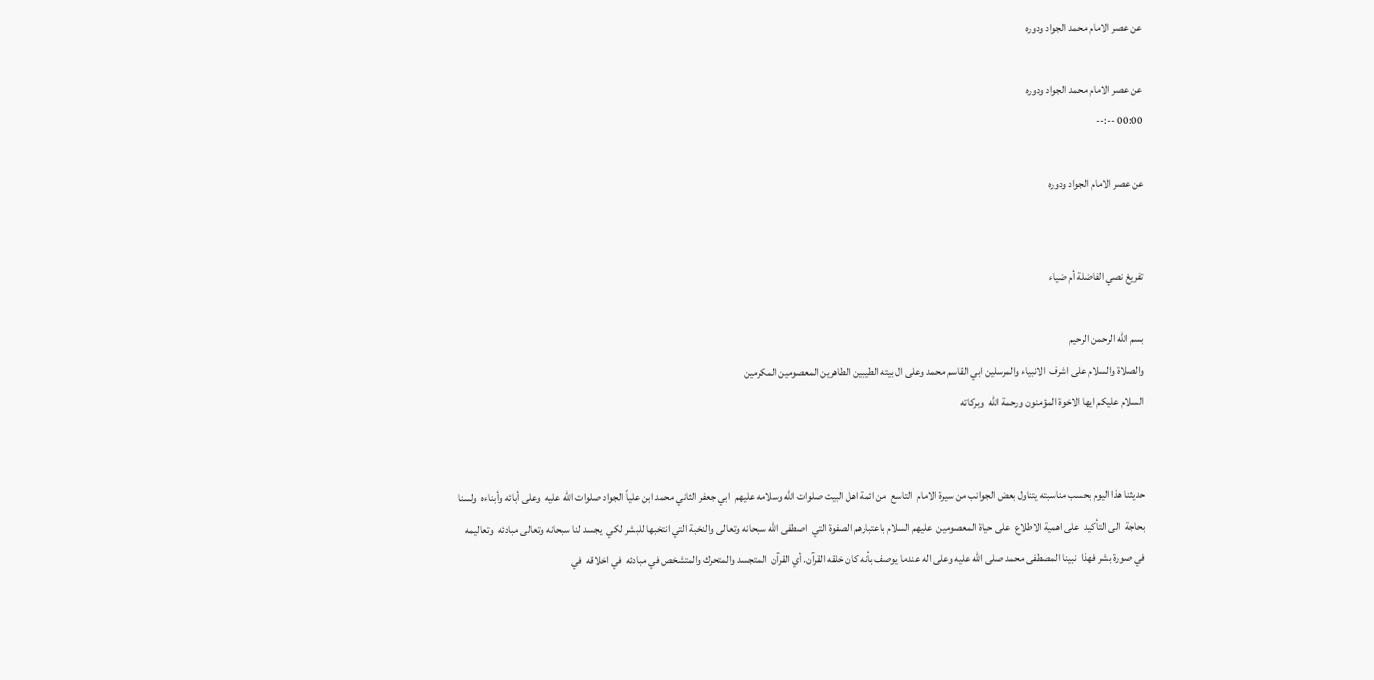عن عصر الامام محمد الجواد ودوره

عن عصر الامام محمد الجواد ودوره
00:00 --:--

عن عصر الامام الجواد ودوره


تفريغ نصي الفاضلة أم ضياء

بسم الله الرحمن الرحيم
والصلاة والسلام على اشرف  الانبياء والمرسلين ابي القاسم محمد وعلى ال بيته الطيبين الطاهرين المعصومين المكرمين
السلام عليكم ايها الاخوة المؤمنون ورحمة الله  وبركاته


حديثنا هذا اليوم بحسب مناسبته يتناول بعض الجوانب من سيرة الامام  التاسع  من ائمة اهل البيت صلوات الله وسلامه عليهم  ابي جعفر الثاني محمد ابن علياً الجواد صلوات الله عليه  وعلى أبائه وأبناءه  ولسنا بحاجة  الى التأكيد  على اهمية الاطلاع  على حياة المعصومين  عليهم السلام باعتبارهم الصفوة التي  اصطفى الله سبحانه وتعالى والنخبة التي انتخبها للبشر لكي  يجسد لنا سبحانه وتعالى مبادئه  وتعاليمه  في صورة بشر فهذا  نبينا المصطفى محمد صلى الله عليه وعلى اله عندما يوصف بأنه كان خلقه القرآن. أي القرآن  المتجسد والمتحرك والمتشخص في مبادئه  في اخلاقه  في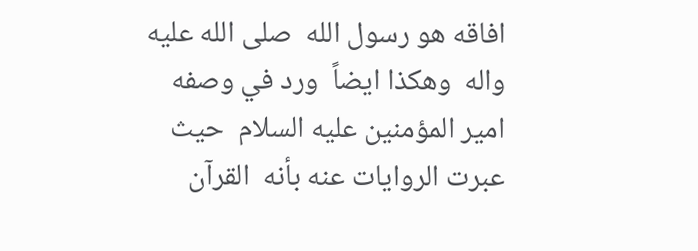افاقه هو رسول الله  صلى الله عليه  واله  وهكذا ايضاً  ورد في وصفه امير المؤمنين عليه السلام  حيث  عبرت الروايات عنه بأنه  القرآن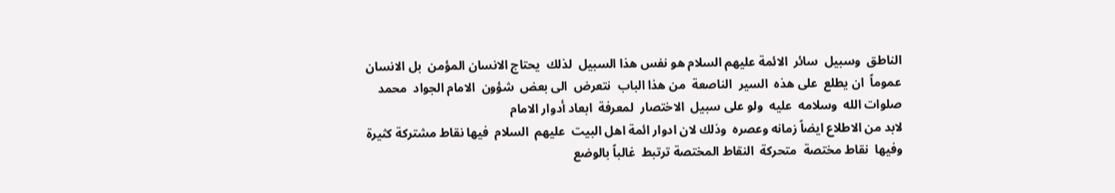الناطق  وسبيل  سائر  الائمة عليهم السلام هو نفس هذا السبيل  لذلك  يحتاج الانسان المؤمن  بل الانسان  عموماً  ان يطلع  على هذه  السير  الناصعة  من هذا الباب  نتعرض  الى بعض  شؤون  الامام الجواد  محمد صلوات الله  وسلامه  عليه  ولو على سبيل  الاختصار  لمعرفة  ابعاد أدوار الامام
لابد من الاطلاع ايضاً زمانه وعصره  وذلك لان ادوار ائمة اهل البيت  عليهم  السلام  فيها نقاط مشتركة كثيرة وفيها  نقاط مختصة  متحركة  النقاط المختصة ترتبط  غالباً بالوضع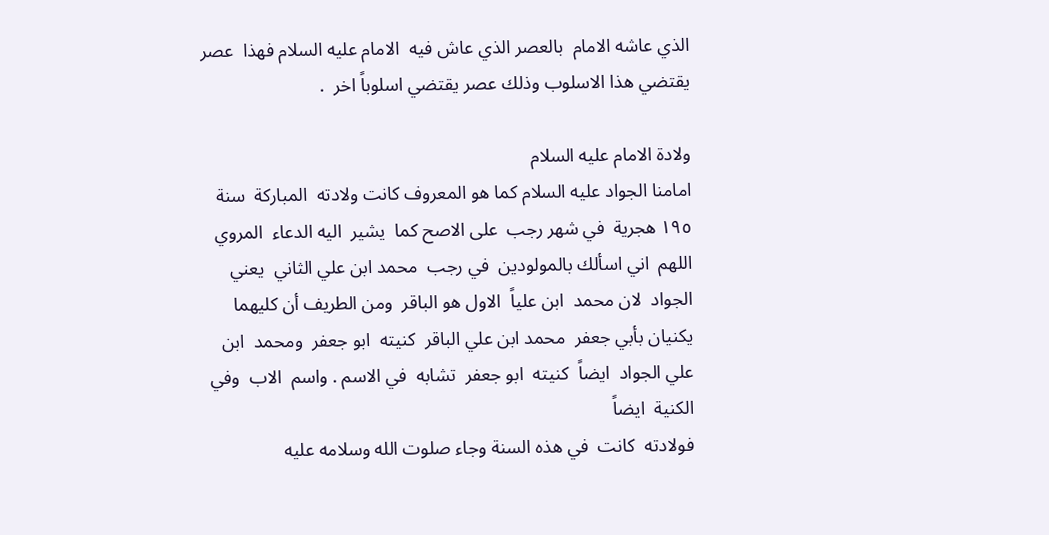الذي عاشه الامام  بالعصر الذي عاش فيه  الامام عليه السلام فهذا  عصر يقتضي هذا الاسلوب وذلك عصر يقتضي اسلوباً اخر  .

ولادة الامام عليه السلام
امامنا الجواد عليه السلام كما هو المعروف كانت ولادته  المباركة  سنة ١٩٥ هجرية  في شهر رجب  على الاصح كما  يشير  اليه الدعاء  المروي  اللهم  اني اسألك بالمولودين  في رجب  محمد ابن علي الثاني  يعني الجواد  لان محمد  ابن علياً  الاول هو الباقر  ومن الطريف أن كليهما يكنيان بأبي جعفر  محمد ابن علي الباقر  كنيته  ابو جعفر  ومحمد  ابن علي الجواد  ايضاً  كنيته  ابو جعفر  تشابه  في الاسم . واسم  الاب  وفي الكنية  ايضاً
فولادته  كانت  في هذه السنة وجاء صلوت الله وسلامه عليه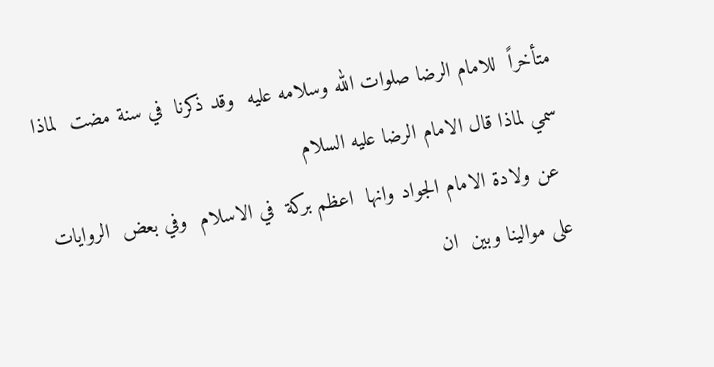متأخراً  للامام الرضا صلوات الله وسلامه عليه  وقد ذكرنا  في سنة مضت  لماذا سمي لماذا قال الامام الرضا عليه السلام
 عن ولادة الامام الجواد وانها  اعظم بركة  في الاسلام  وفي بعض  الروايات على موالينا وبين  ان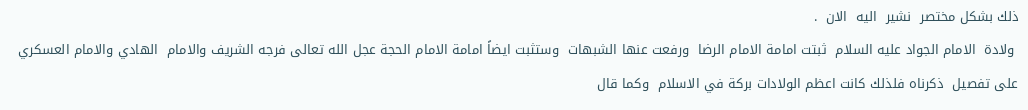ذلك بشكل مختصر  نشير  اليه  الان  .
 ولادة  الامام الجواد عليه السلام  ثبتت امامة الامام الرضا  ورفعت عنها الشبهات  وستثبت ايضاً امامة الامام الحجة عجل الله تعالى فرجه الشريف والامام  الهادي والامام العسكري  على تفصيل  ذكرناه فلذلك كانت اعظم الولادات بركة في الاسلام  وكما قال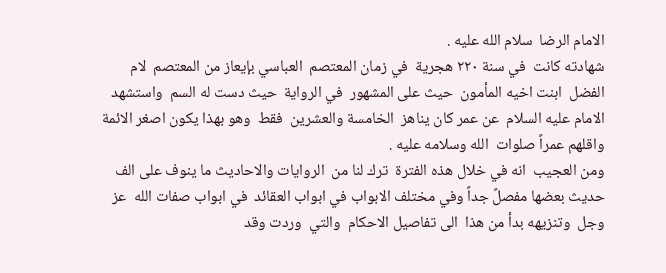الامام الرضا  سلام الله عليه .
شهادته كانت  في سنة ٢٢٠ هجرية  في زمان المعتصم  العباسي بإيعاز من المعتصم  لام الفضل  ابنت اخيه المأمون  حيث على المشهور  في الرواية  حيث دست له السم  واستشهد  الامام عليه السلام  عن عمر كان يناهز  الخامسة والعشرين  فقط  وهو بهذا يكون اصغر الائمة واقلهم عمراً صلوات  الله وسلامه عليه .
ومن العجيب  انه في خلال هذه الفترة  ترك لنا من  الروايات والاحاديث ما ينوف على الف حديث بعضها مفصلً جداً وفي مختلف الابواب في ابواب العقائد  في ابواب صفات الله  عز وجل  وتنزيهه بدأ من هذا  الى تفاصيل الاحكام  والتي  وردت وقد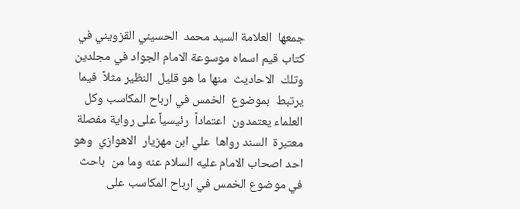جمعها  العلامة السيد محمد  الحسيني القزويني في كتاب قيم اسماه موسوعة الامام الجواد في مجلدين  وتلك  الاحاديث  منها ما هو قليل  النظير مثلاً  فيما يرتبط  بموضوع  الخمس في ارباح المكاسب وكل العلماء يعتمدون  اعتماداً  رئيسياً على رواية مفصلة  معتبرة  السند رواها  علي ابن مهزيار  الاهوازي  وهو احد اصحاب الامام عليه السلام عنه وما من  باحث في موضوع الخمس في ارباح المكاسب على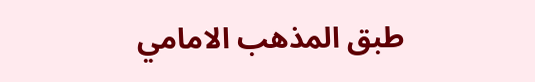طبق المذهب الامامي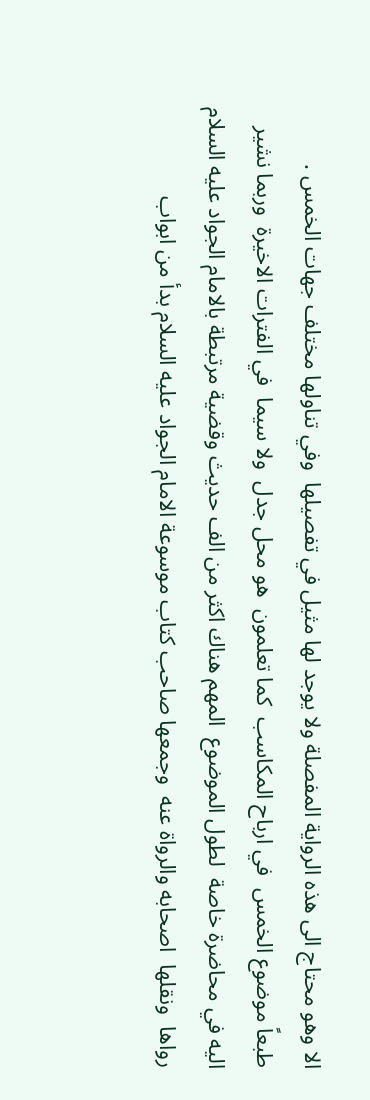الا وهو محتاج الى هذه الرواية المفصلة ولا يوجد لها مثيل في تفصيلها  وفي تناولها مختلف جهات الخمس .
طبعاً موضوع الخمس  في ارباح المكاسب  كما تعلمون  هو محل جدل  ولا سيما  في الفترات الاخيرة  وربما نشير اليه في محاضرة خاصة  لطول الموضوع  المهم هناك اكثر من الف حديث وقضية مرتبطة بالامام الجواد عليه السلام  رواها  ونقلها  اصحابه والرواة عنه  وجمعها صاحب كتاب موسوعة الامام الجواد عليه السلام بدأ من ابواب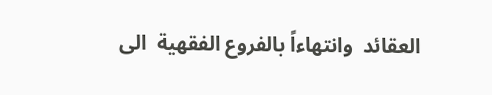العقائد  وانتهاءاً بالفروع الفقهية  الى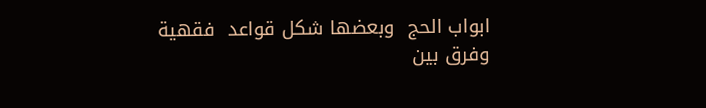ابواب الحج  وبعضها شكل قواعد  فقهية  وفرق بين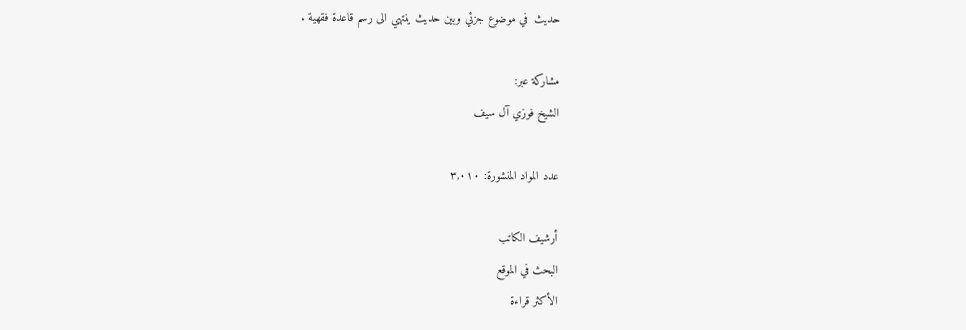حديث  في موضوع جزئي وبين حديث ينتهي الى رسم قاعدة فقهية .

مشاركة عبر:
الشيخ فوزي آل سيف

عدد المواد المنشورة: ٣,٠١٠

أرشيف الكاتب
البحث في الموقع
الأكثر قراءة